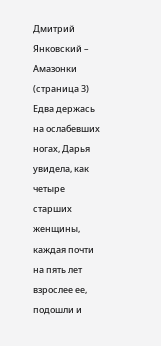Дмитрий Янковский – Амазонки (страница 3)
Едва держась на ослабевших ногах, Дарья увидела, как четыре старших женщины, каждая почти на пять лет взрослее ее, подошли и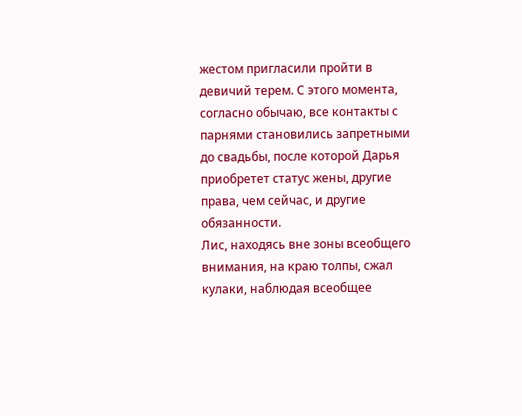жестом пригласили пройти в девичий терем. С этого момента, согласно обычаю, все контакты с парнями становились запретными до свадьбы, после которой Дарья приобретет статус жены, другие права, чем сейчас, и другие обязанности.
Лис, находясь вне зоны всеобщего внимания, на краю толпы, сжал кулаки, наблюдая всеобщее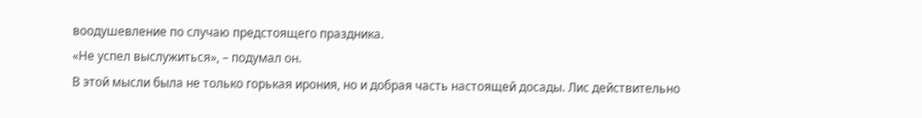воодушевление по случаю предстоящего праздника.
«Не успел выслужиться», – подумал он.
В этой мысли была не только горькая ирония, но и добрая часть настоящей досады. Лис действительно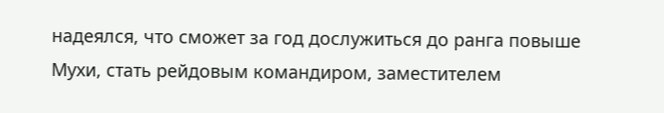надеялся, что сможет за год дослужиться до ранга повыше Мухи, стать рейдовым командиром, заместителем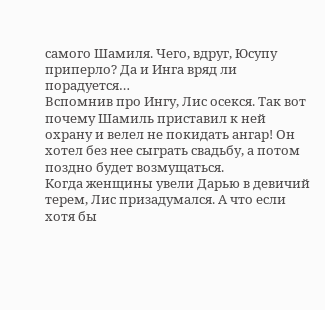самого Шамиля. Чего, вдруг, Юсупу приперло? Да и Инга вряд ли порадуется…
Вспомнив про Ингу, Лис осекся. Так вот почему Шамиль приставил к ней охрану и велел не покидать ангар! Он хотел без нее сыграть свадьбу, а потом поздно будет возмущаться.
Когда женщины увели Дарью в девичий терем, Лис призадумался. А что если хотя бы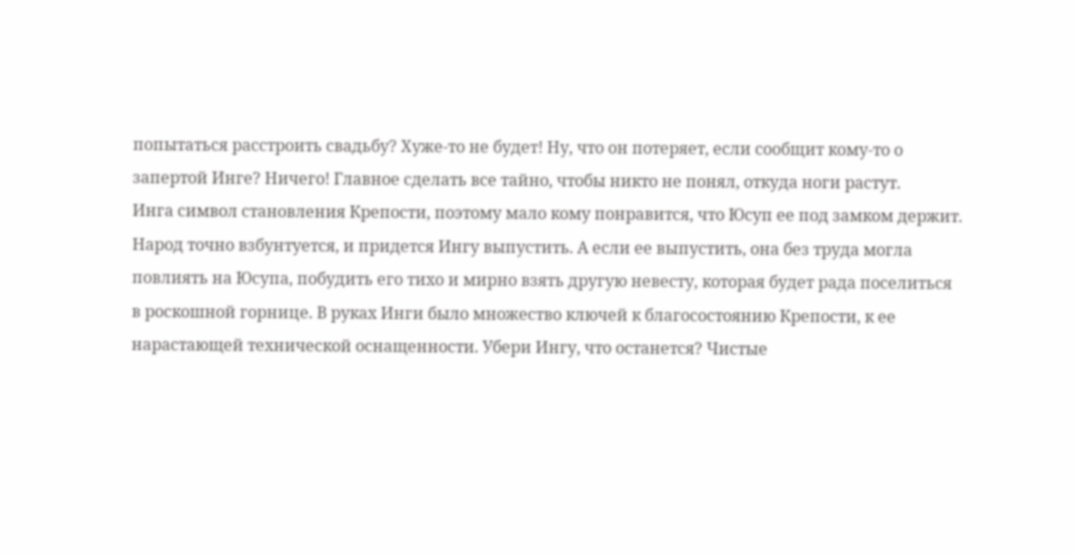попытаться расстроить свадьбу? Хуже-то не будет! Ну, что он потеряет, если сообщит кому-то о запертой Инге? Ничего! Главное сделать все тайно, чтобы никто не понял, откуда ноги растут.
Инга символ становления Крепости, поэтому мало кому понравится, что Юсуп ее под замком держит. Народ точно взбунтуется, и придется Ингу выпустить. А если ее выпустить, она без труда могла повлиять на Юсупа, побудить его тихо и мирно взять другую невесту, которая будет рада поселиться в роскошной горнице. В руках Инги было множество ключей к благосостоянию Крепости, к ее нарастающей технической оснащенности. Убери Ингу, что останется? Чистые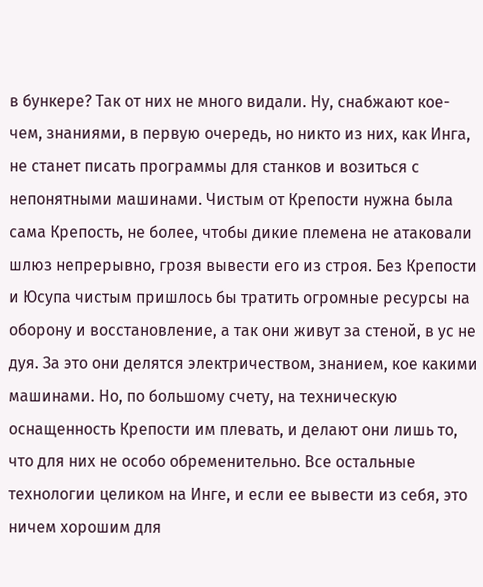в бункере? Так от них не много видали. Ну, снабжают кое-чем, знаниями, в первую очередь, но никто из них, как Инга, не станет писать программы для станков и возиться с непонятными машинами. Чистым от Крепости нужна была сама Крепость, не более, чтобы дикие племена не атаковали шлюз непрерывно, грозя вывести его из строя. Без Крепости и Юсупа чистым пришлось бы тратить огромные ресурсы на оборону и восстановление, а так они живут за стеной, в ус не дуя. За это они делятся электричеством, знанием, кое какими машинами. Но, по большому счету, на техническую оснащенность Крепости им плевать, и делают они лишь то, что для них не особо обременительно. Все остальные технологии целиком на Инге, и если ее вывести из себя, это ничем хорошим для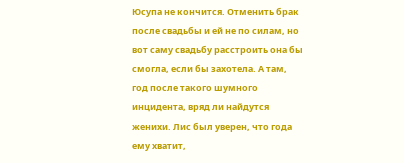Юсупа не кончится. Отменить брак после свадьбы и ей не по силам, но вот саму свадьбу расстроить она бы смогла, если бы захотела. А там, год после такого шумного инцидента, вряд ли найдутся женихи. Лис был уверен, что года ему хватит,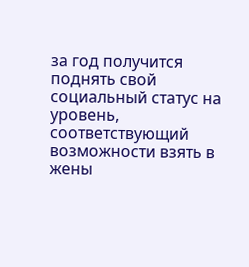за год получится поднять свой социальный статус на уровень, соответствующий возможности взять в жены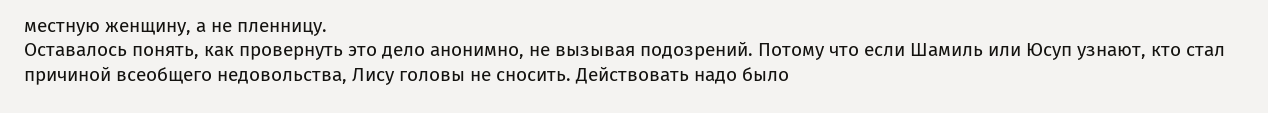местную женщину, а не пленницу.
Оставалось понять, как провернуть это дело анонимно, не вызывая подозрений. Потому что если Шамиль или Юсуп узнают, кто стал причиной всеобщего недовольства, Лису головы не сносить. Действовать надо было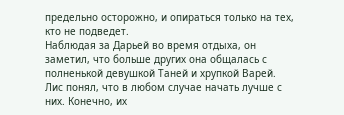предельно осторожно, и опираться только на тех, кто не подведет.
Наблюдая за Дарьей во время отдыха, он заметил, что больше других она общалась с полненькой девушкой Таней и хрупкой Варей. Лис понял, что в любом случае начать лучше с них. Конечно, их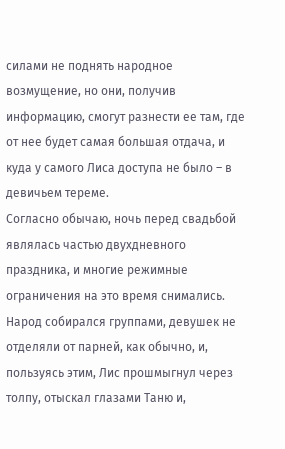силами не поднять народное возмущение, но они, получив информацию, смогут разнести ее там, где от нее будет самая большая отдача, и куда у самого Лиса доступа не было – в девичьем тереме.
Согласно обычаю, ночь перед свадьбой являлась частью двухдневного праздника, и многие режимные ограничения на это время снимались. Народ собирался группами, девушек не отделяли от парней, как обычно, и, пользуясь этим, Лис прошмыгнул через толпу, отыскал глазами Таню и,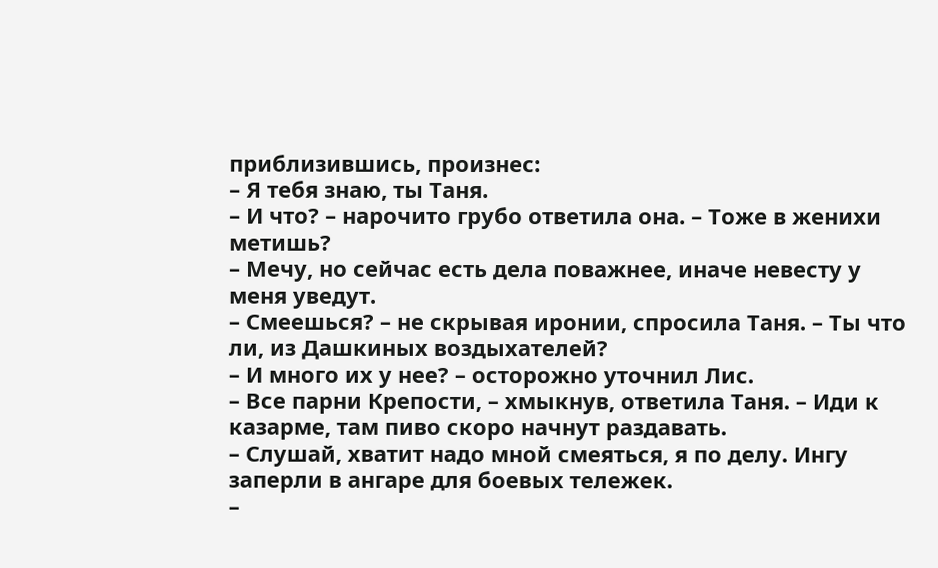приблизившись, произнес:
– Я тебя знаю, ты Таня.
– И что? – нарочито грубо ответила она. – Тоже в женихи метишь?
– Мечу, но сейчас есть дела поважнее, иначе невесту у меня уведут.
– Смеешься? – не скрывая иронии, спросила Таня. – Ты что ли, из Дашкиных воздыхателей?
– И много их у нее? – осторожно уточнил Лис.
– Все парни Крепости, – хмыкнув, ответила Таня. – Иди к казарме, там пиво скоро начнут раздавать.
– Слушай, хватит надо мной смеяться, я по делу. Ингу заперли в ангаре для боевых тележек.
–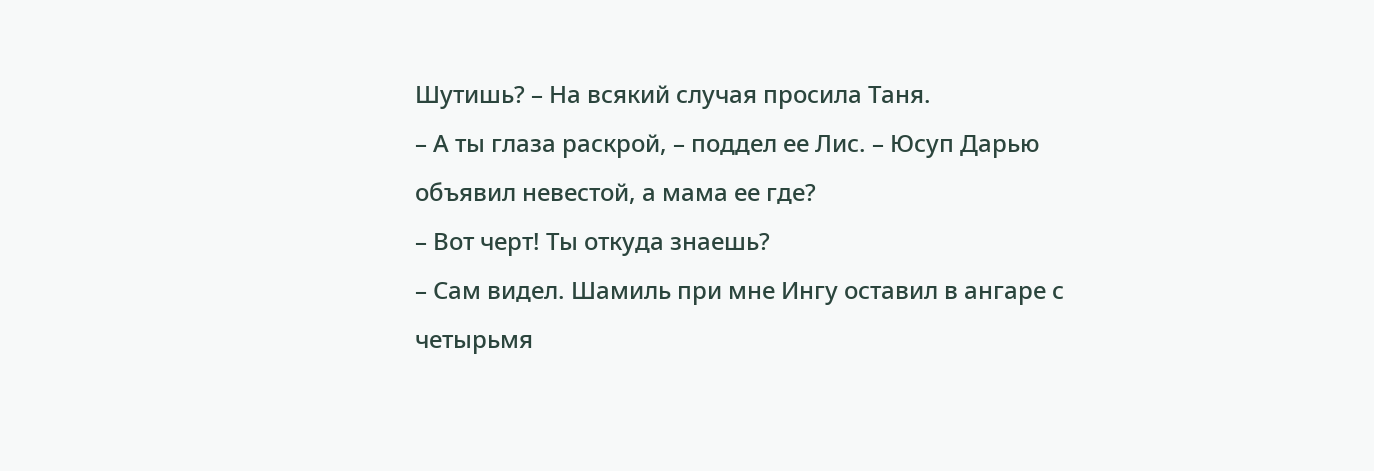Шутишь? – На всякий случая просила Таня.
– А ты глаза раскрой, – поддел ее Лис. – Юсуп Дарью объявил невестой, а мама ее где?
– Вот черт! Ты откуда знаешь?
– Сам видел. Шамиль при мне Ингу оставил в ангаре с четырьмя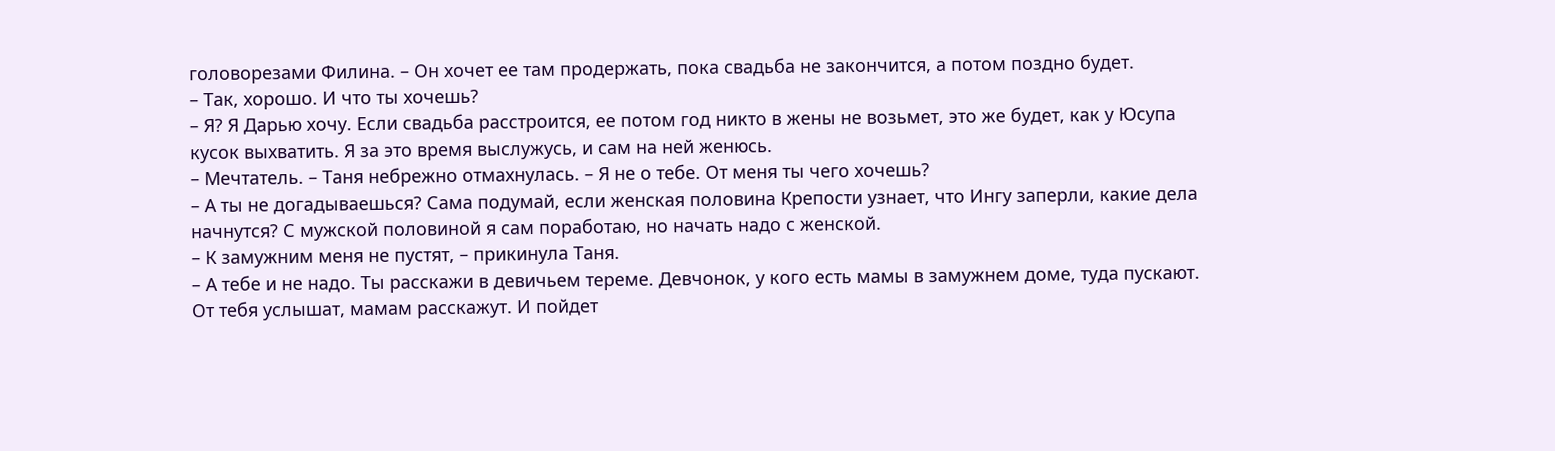головорезами Филина. – Он хочет ее там продержать, пока свадьба не закончится, а потом поздно будет.
– Так, хорошо. И что ты хочешь?
– Я? Я Дарью хочу. Если свадьба расстроится, ее потом год никто в жены не возьмет, это же будет, как у Юсупа кусок выхватить. Я за это время выслужусь, и сам на ней женюсь.
– Мечтатель. – Таня небрежно отмахнулась. – Я не о тебе. От меня ты чего хочешь?
– А ты не догадываешься? Сама подумай, если женская половина Крепости узнает, что Ингу заперли, какие дела начнутся? С мужской половиной я сам поработаю, но начать надо с женской.
– К замужним меня не пустят, – прикинула Таня.
– А тебе и не надо. Ты расскажи в девичьем тереме. Девчонок, у кого есть мамы в замужнем доме, туда пускают. От тебя услышат, мамам расскажут. И пойдет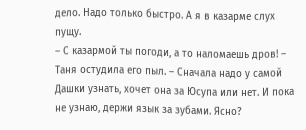дело. Надо только быстро. А я в казарме слух пущу.
– С казармой ты погоди, а то наломаешь дров! – Таня остудила его пыл. – Сначала надо у самой Дашки узнать, хочет она за Юсупа или нет. И пока не узнаю, держи язык за зубами. Ясно?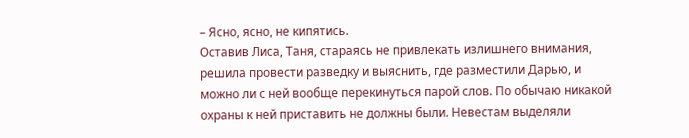– Ясно, ясно, не кипятись.
Оставив Лиса, Таня, стараясь не привлекать излишнего внимания, решила провести разведку и выяснить, где разместили Дарью, и можно ли с ней вообще перекинуться парой слов. По обычаю никакой охраны к ней приставить не должны были. Невестам выделяли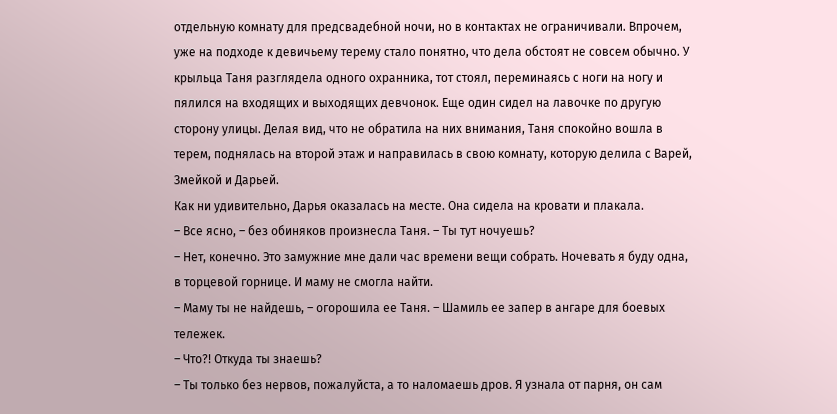отдельную комнату для предсвадебной ночи, но в контактах не ограничивали. Впрочем, уже на подходе к девичьему терему стало понятно, что дела обстоят не совсем обычно. У крыльца Таня разглядела одного охранника, тот стоял, переминаясь с ноги на ногу и пялился на входящих и выходящих девчонок. Еще один сидел на лавочке по другую сторону улицы. Делая вид, что не обратила на них внимания, Таня спокойно вошла в терем, поднялась на второй этаж и направилась в свою комнату, которую делила с Варей, Змейкой и Дарьей.
Как ни удивительно, Дарья оказалась на месте. Она сидела на кровати и плакала.
– Все ясно, – без обиняков произнесла Таня. – Ты тут ночуешь?
– Нет, конечно. Это замужние мне дали час времени вещи собрать. Ночевать я буду одна, в торцевой горнице. И маму не смогла найти.
– Маму ты не найдешь, – огорошила ее Таня. – Шамиль ее запер в ангаре для боевых тележек.
– Что?! Откуда ты знаешь?
– Ты только без нервов, пожалуйста, а то наломаешь дров. Я узнала от парня, он сам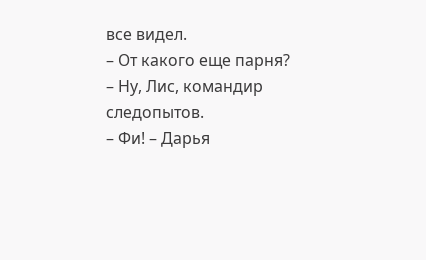все видел.
– От какого еще парня?
– Ну, Лис, командир следопытов.
– Фи! – Дарья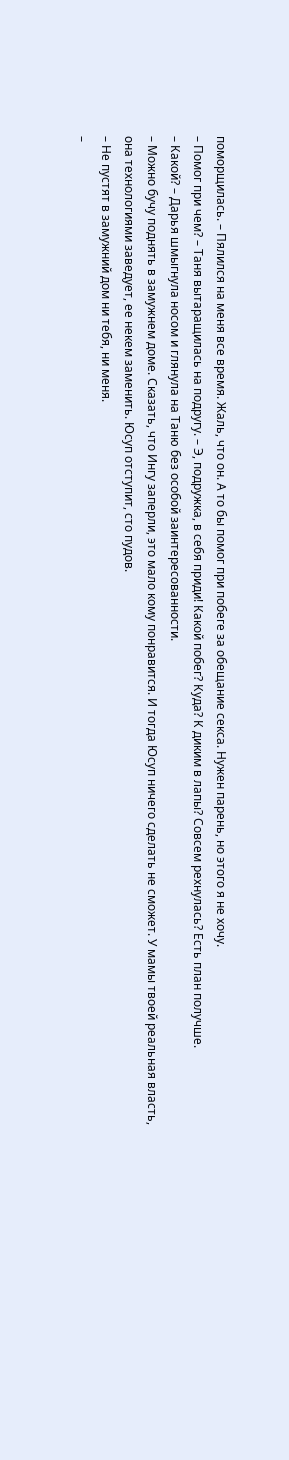поморщилась. – Пялился на меня все время. Жаль, что он. А то бы помог при побеге за обещание секса. Нужен парень, но этого я не хочу.
– Помог при чем? – Таня вытаращилась на подругу. – Э, подружка, в себя приди! Какой побег? Куда? К диким в лапы? Совсем рехнулась? Есть план получше.
– Какой? – Дарья шмыгнула носом и глянула на Таню без особой заинтересованности.
– Можно бучу поднять в замужнем доме. Сказать, что Ингу заперли, это мало кому понравится. И тогда Юсуп ничего сделать не сможет. У мамы твоей реальная власть, она технологиями заведует, ее некем заменить. Юсуп отступит, сто пудов.
– Не пустят в замужний дом ни тебя, ни меня.
–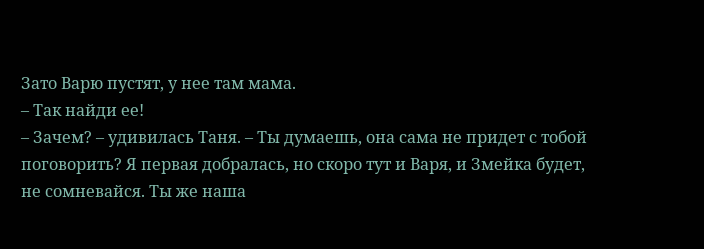Зато Варю пустят, у нее там мама.
– Так найди ее!
– Зачем? – удивилась Таня. – Ты думаешь, она сама не придет с тобой поговорить? Я первая добралась, но скоро тут и Варя, и Змейка будет, не сомневайся. Ты же наша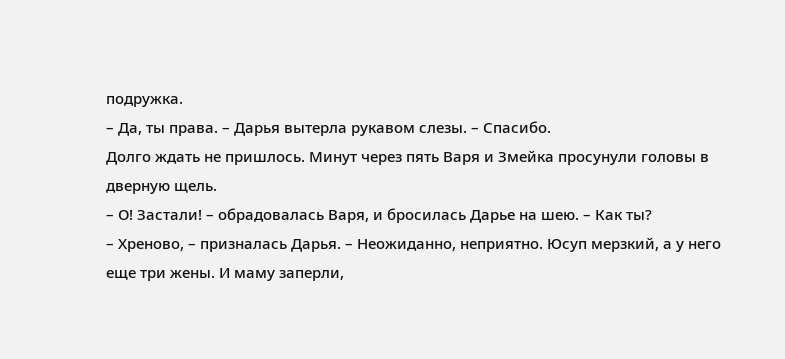подружка.
– Да, ты права. – Дарья вытерла рукавом слезы. – Спасибо.
Долго ждать не пришлось. Минут через пять Варя и Змейка просунули головы в дверную щель.
– О! Застали! – обрадовалась Варя, и бросилась Дарье на шею. – Как ты?
– Хреново, – призналась Дарья. – Неожиданно, неприятно. Юсуп мерзкий, а у него еще три жены. И маму заперли,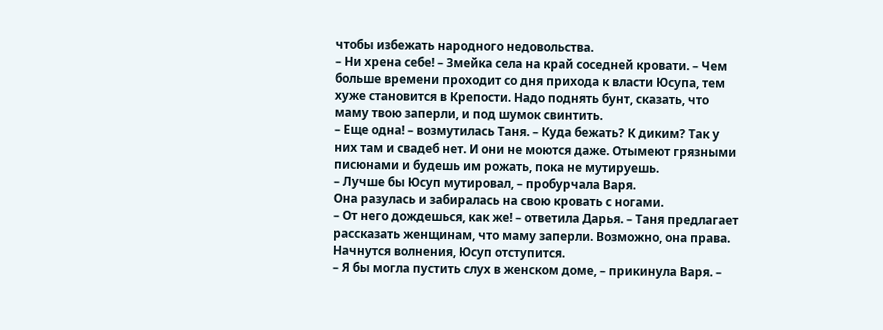чтобы избежать народного недовольства.
– Ни хрена себе! – Змейка села на край соседней кровати. – Чем больше времени проходит со дня прихода к власти Юсупа, тем хуже становится в Крепости. Надо поднять бунт, сказать, что маму твою заперли, и под шумок свинтить.
– Еще одна! – возмутилась Таня. – Куда бежать? К диким? Так у них там и свадеб нет. И они не моются даже. Отымеют грязными писюнами и будешь им рожать, пока не мутируешь.
– Лучше бы Юсуп мутировал, – пробурчала Варя.
Она разулась и забиралась на свою кровать с ногами.
– От него дождешься, как же! – ответила Дарья. – Таня предлагает рассказать женщинам, что маму заперли. Возможно, она права. Начнутся волнения, Юсуп отступится.
– Я бы могла пустить слух в женском доме, – прикинула Варя. –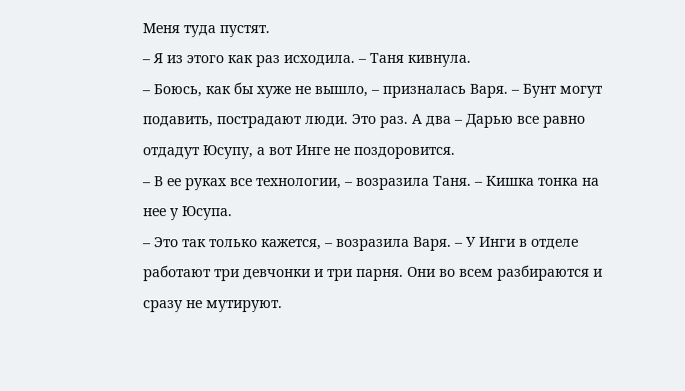Меня туда пустят.
– Я из этого как раз исходила. – Таня кивнула.
– Боюсь, как бы хуже не вышло, – призналась Варя. – Бунт могут подавить, пострадают люди. Это раз. А два – Дарью все равно отдадут Юсупу, а вот Инге не поздоровится.
– В ее руках все технологии, – возразила Таня. – Кишка тонка на нее у Юсупа.
– Это так только кажется, – возразила Варя. – У Инги в отделе работают три девчонки и три парня. Они во всем разбираются и сразу не мутируют.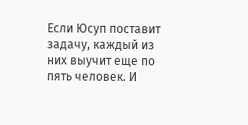Если Юсуп поставит задачу, каждый из них выучит еще по пять человек. И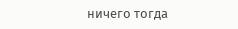ничего тогда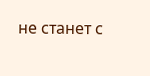не станет с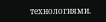технологиями.